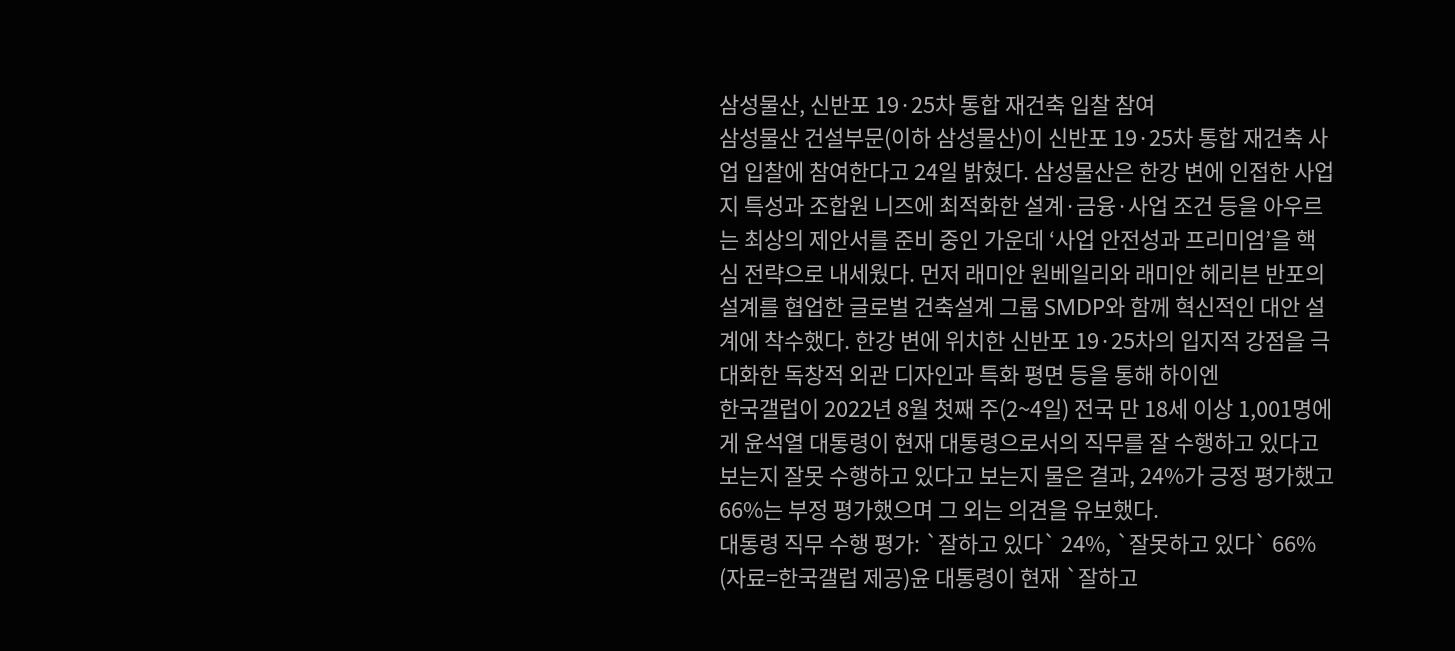삼성물산, 신반포 19·25차 통합 재건축 입찰 참여
삼성물산 건설부문(이하 삼성물산)이 신반포 19·25차 통합 재건축 사업 입찰에 참여한다고 24일 밝혔다. 삼성물산은 한강 변에 인접한 사업지 특성과 조합원 니즈에 최적화한 설계·금융·사업 조건 등을 아우르는 최상의 제안서를 준비 중인 가운데 ‘사업 안전성과 프리미엄’을 핵심 전략으로 내세웠다. 먼저 래미안 원베일리와 래미안 헤리븐 반포의 설계를 협업한 글로벌 건축설계 그룹 SMDP와 함께 혁신적인 대안 설계에 착수했다. 한강 변에 위치한 신반포 19·25차의 입지적 강점을 극대화한 독창적 외관 디자인과 특화 평면 등을 통해 하이엔
한국갤럽이 2022년 8월 첫째 주(2~4일) 전국 만 18세 이상 1,001명에게 윤석열 대통령이 현재 대통령으로서의 직무를 잘 수행하고 있다고 보는지 잘못 수행하고 있다고 보는지 물은 결과, 24%가 긍정 평가했고 66%는 부정 평가했으며 그 외는 의견을 유보했다.
대통령 직무 수행 평가: `잘하고 있다` 24%, `잘못하고 있다` 66% (자료=한국갤럽 제공)윤 대통령이 현재 `잘하고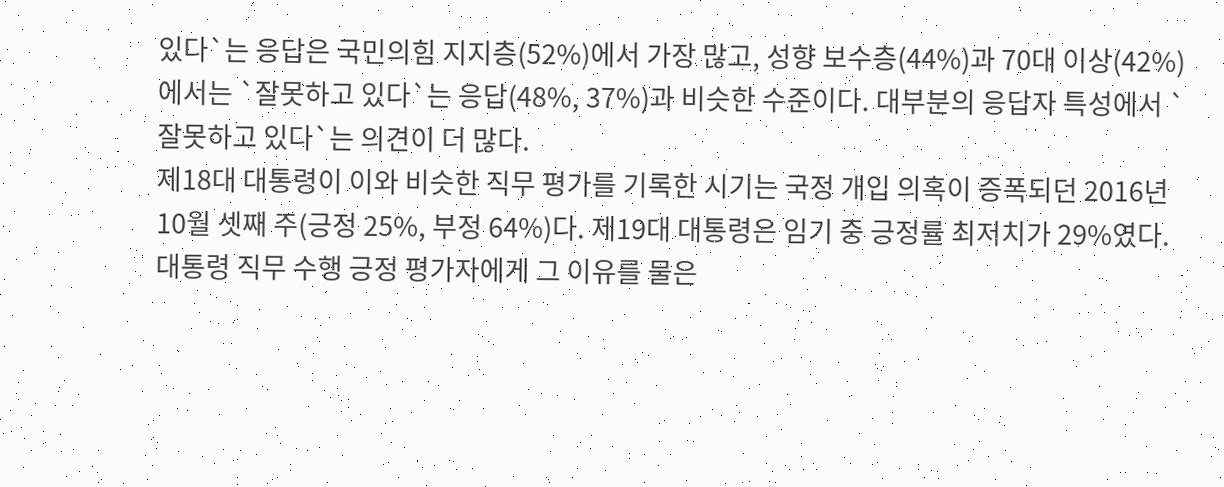있다`는 응답은 국민의힘 지지층(52%)에서 가장 많고, 성향 보수층(44%)과 70대 이상(42%)에서는 `잘못하고 있다`는 응답(48%, 37%)과 비슷한 수준이다. 대부분의 응답자 특성에서 `잘못하고 있다`는 의견이 더 많다.
제18대 대통령이 이와 비슷한 직무 평가를 기록한 시기는 국정 개입 의혹이 증폭되던 2016년 10월 셋째 주(긍정 25%, 부정 64%)다. 제19대 대통령은 임기 중 긍정률 최저치가 29%였다.
대통령 직무 수행 긍정 평가자에게 그 이유를 물은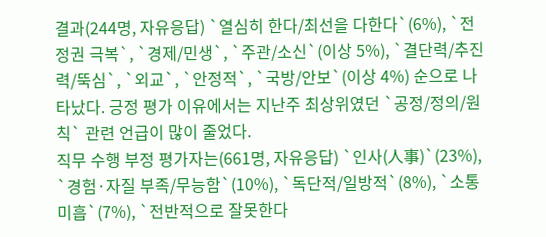결과(244명, 자유응답) `열심히 한다/최선을 다한다`(6%), `전 정권 극복`, `경제/민생`, `주관/소신`(이상 5%), `결단력/추진력/뚝심`, `외교`, `안정적`, `국방/안보`(이상 4%) 순으로 나타났다. 긍정 평가 이유에서는 지난주 최상위였던 `공정/정의/원칙` 관련 언급이 많이 줄었다.
직무 수행 부정 평가자는(661명, 자유응답) `인사(人事)`(23%), `경험·자질 부족/무능함`(10%), `독단적/일방적`(8%), `소통 미흡`(7%), `전반적으로 잘못한다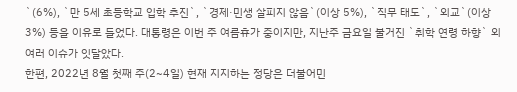`(6%), `만 5세 초등학교 입학 추진`, `경제·민생 살피지 않음`(이상 5%), `직무 태도`, `외교`(이상 3%) 등을 이유로 들었다. 대통령은 이번 주 여름휴가 중이지만, 지난주 금요일 불거진 `취학 연령 하향` 외 여러 이슈가 잇달았다.
한편, 2022년 8월 첫째 주(2~4일) 현재 지지하는 정당은 더불어민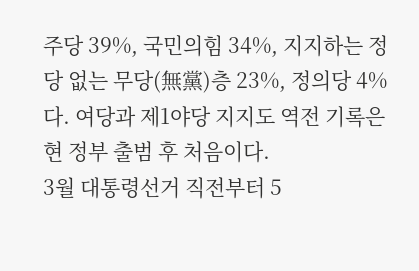주당 39%, 국민의힘 34%, 지지하는 정당 없는 무당(無黨)층 23%, 정의당 4%다. 여당과 제1야당 지지도 역전 기록은 현 정부 출범 후 처음이다.
3월 대통령선거 직전부터 5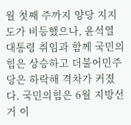월 첫째 주까지 양당 지지도가 비등했으나, 윤석열 대통령 취임과 함께 국민의힘은 상승하고 더불어민주당은 하락해 격차가 커졌다. 국민의힘은 6월 지방선거 이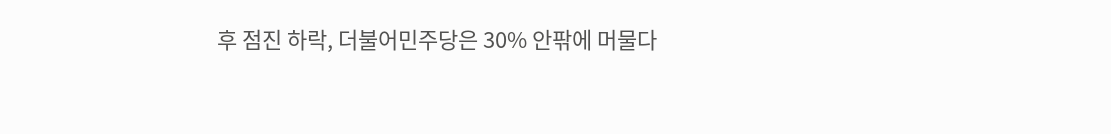후 점진 하락, 더불어민주당은 30% 안팎에 머물다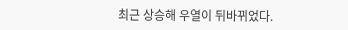최근 상승해 우열이 뒤바뀌었다.